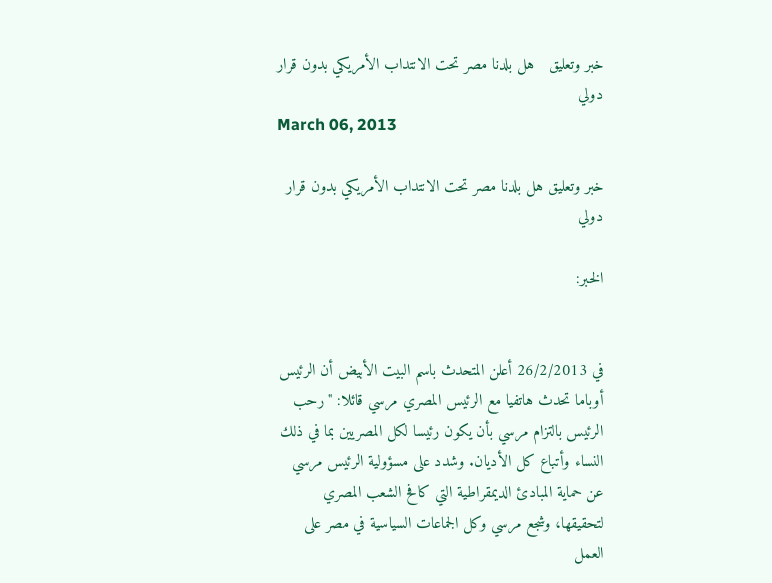خبر وتعليق   هل بلدنا مصر تحت الانتداب الأمريكي بدون قرار دولي
March 06, 2013

خبر وتعليق هل بلدنا مصر تحت الانتداب الأمريكي بدون قرار دولي

الخبر:


في 26/2/2013 أعلن المتحدث باسم البيت الأبيض أن الرئيس أوباما تحدث هاتفيا مع الرئيس المصري مرسي قائلا: "رحب الرئيس بالتزام مرسي بأن يكون رئيسا لكل المصريين بما في ذلك النساء وأتباع كل الأديان. وشدد على مسؤولية الرئيس مرسي عن حماية المبادئ الديمقراطية التي كافح الشعب المصري لتحقيقها، وشجع مرسي وكل الجماعات السياسية في مصر على العمل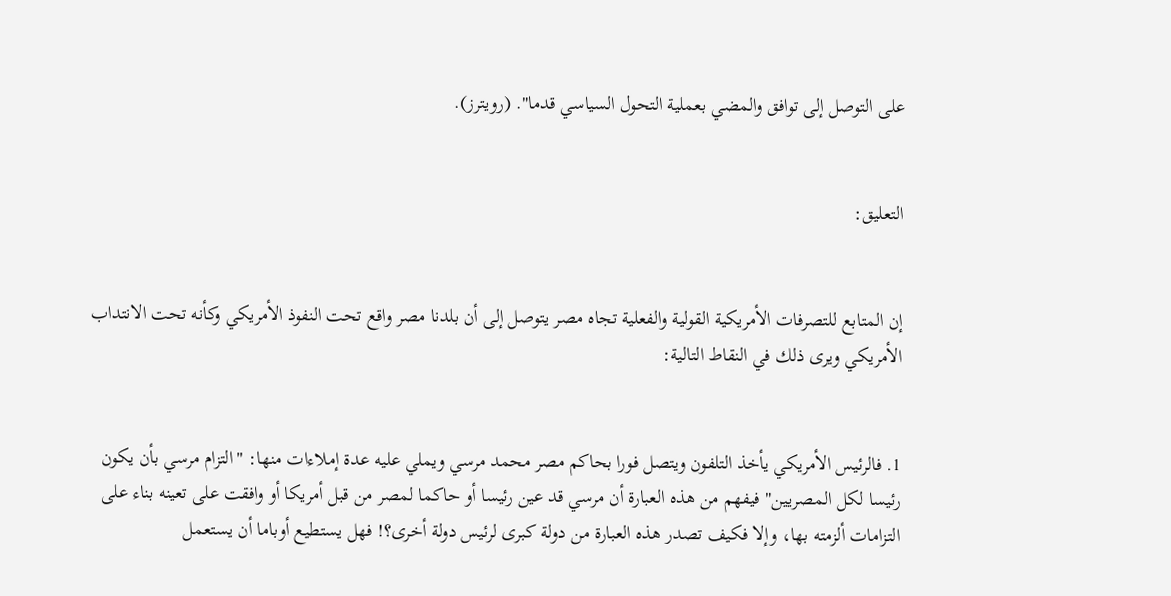على التوصل إلى توافق والمضي بعملية التحول السياسي قدما". (رويترز).


التعليق:


إن المتابع للتصرفات الأمريكية القولية والفعلية تجاه مصر يتوصل إلى أن بلدنا مصر واقع تحت النفوذ الأمريكي وكأنه تحت الانتداب الأمريكي ويرى ذلك في النقاط التالية:


1. فالرئيس الأمريكي يأخذ التلفون ويتصل فورا بحاكم مصر محمد مرسي ويملي عليه عدة إملاءات منها: "التزام مرسي بأن يكون رئيسا لكل المصريين" فيفهم من هذه العبارة أن مرسي قد عين رئيسا أو حاكما لمصر من قبل أمريكا أو وافقت على تعينه بناء على التزامات ألزمته بها، وإلا فكيف تصدر هذه العبارة من دولة كبرى لرئيس دولة أخرى؟! فهل يستطيع أوباما أن يستعمل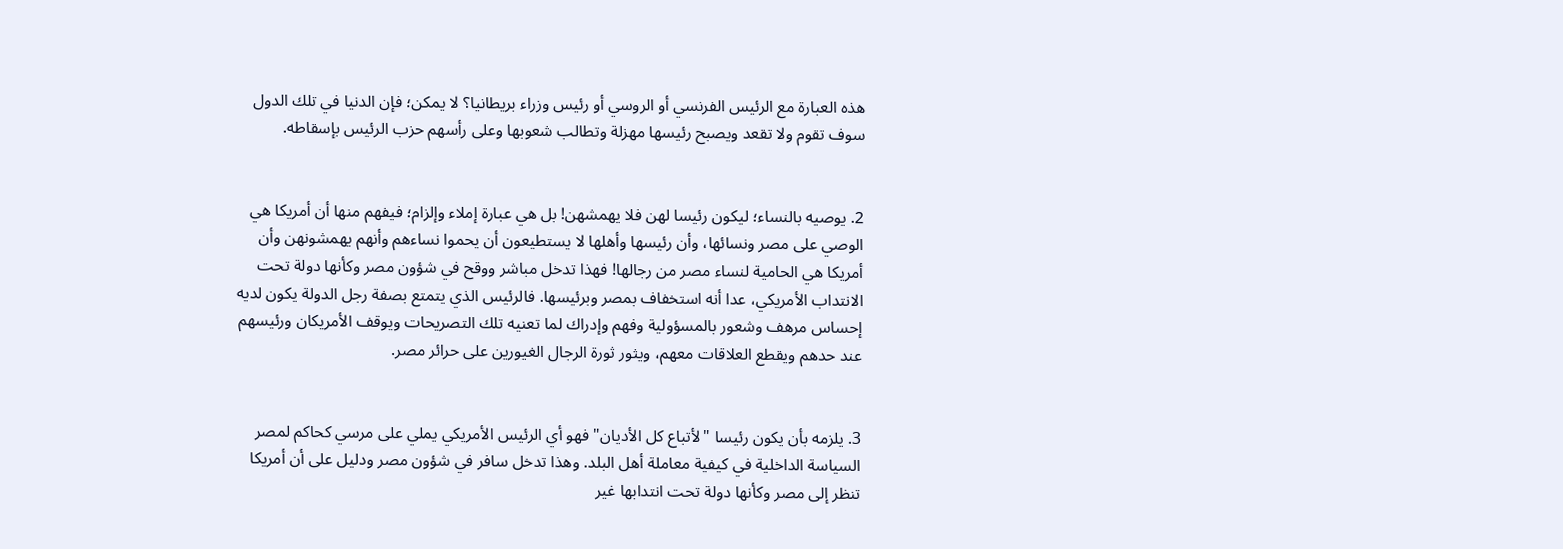هذه العبارة مع الرئيس الفرنسي أو الروسي أو رئيس وزراء بريطانيا؟ لا يمكن؛ فإن الدنيا في تلك الدول سوف تقوم ولا تقعد ويصبح رئيسها مهزلة وتطالب شعوبها وعلى رأسهم حزب الرئيس بإسقاطه.


2. يوصيه بالنساء؛ ليكون رئيسا لهن فلا يهمشهن! بل هي عبارة إملاء وإلزام؛ فيفهم منها أن أمريكا هي الوصي على مصر ونسائها، وأن رئيسها وأهلها لا يستطيعون أن يحموا نساءهم وأنهم يهمشونهن وأن أمريكا هي الحامية لنساء مصر من رجالها! فهذا تدخل مباشر ووقح في شؤون مصر وكأنها دولة تحت الانتداب الأمريكي، عدا أنه استخفاف بمصر وبرئيسها. فالرئيس الذي يتمتع بصفة رجل الدولة يكون لديه إحساس مرهف وشعور بالمسؤولية وفهم وإدراك لما تعنيه تلك التصريحات ويوقف الأمريكان ورئيسهم عند حدهم ويقطع العلاقات معهم، ويثور ثورة الرجال الغيورين على حرائر مصر.


3. يلزمه بأن يكون رئيسا "لأتباع كل الأديان" فهو أي الرئيس الأمريكي يملي على مرسي كحاكم لمصر السياسة الداخلية في كيفية معاملة أهل البلد. وهذا تدخل سافر في شؤون مصر ودليل على أن أمريكا تنظر إلى مصر وكأنها دولة تحت انتدابها غير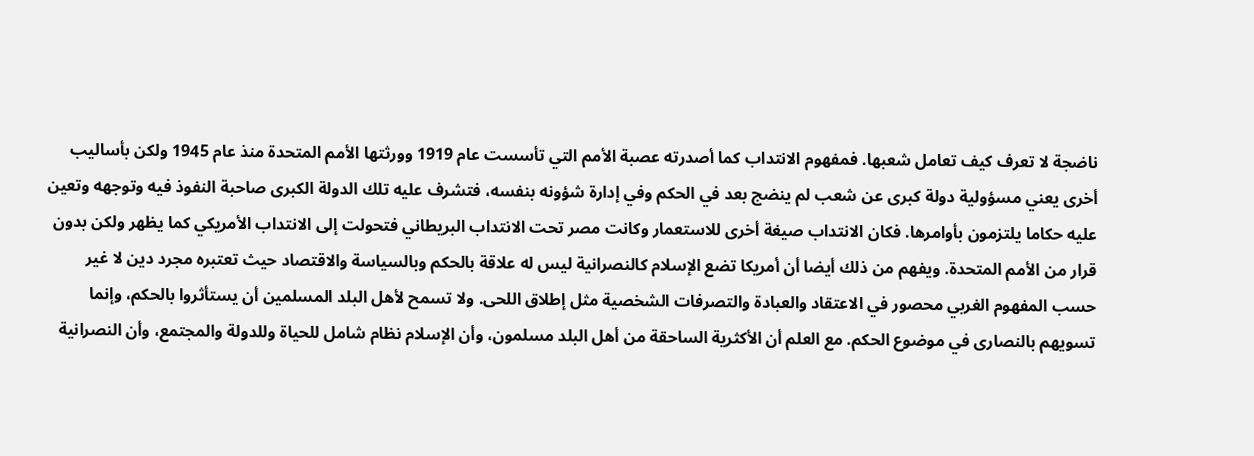ناضجة لا تعرف كيف تعامل شعبها. فمفهوم الانتداب كما أصدرته عصبة الأمم التي تأسست عام 1919 وورثتها الأمم المتحدة منذ عام 1945 ولكن بأساليب أخرى يعني مسؤولية دولة كبرى عن شعب لم ينضج بعد في الحكم وفي إدارة شؤونه بنفسه، فتشرف عليه تلك الدولة الكبرى صاحبة النفوذ فيه وتوجهه وتعين عليه حكاما يلتزمون بأوامرها. فكان الانتداب صيغة أخرى للاستعمار وكانت مصر تحت الانتداب البريطاني فتحولت إلى الانتداب الأمريكي كما يظهر ولكن بدون قرار من الأمم المتحدة. ويفهم من ذلك أيضا أن أمريكا تضع الإسلام كالنصرانية ليس له علاقة بالحكم وبالسياسة والاقتصاد حيث تعتبره مجرد دين لا غير حسب المفهوم الغربي محصور في الاعتقاد والعبادة والتصرفات الشخصية مثل إطلاق اللحى. ولا تسمح لأهل البلد المسلمين أن يستأثروا بالحكم، وإنما تسويهم بالنصارى في موضوع الحكم. مع العلم أن الأكثرية الساحقة من أهل البلد مسلمون، وأن الإسلام نظام شامل للحياة وللدولة والمجتمع، وأن النصرانية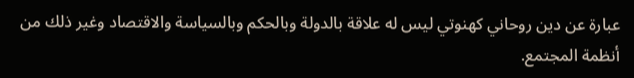عبارة عن دين روحاني كهنوتي ليس له علاقة بالدولة وبالحكم وبالسياسة والاقتصاد وغير ذلك من أنظمة المجتمع.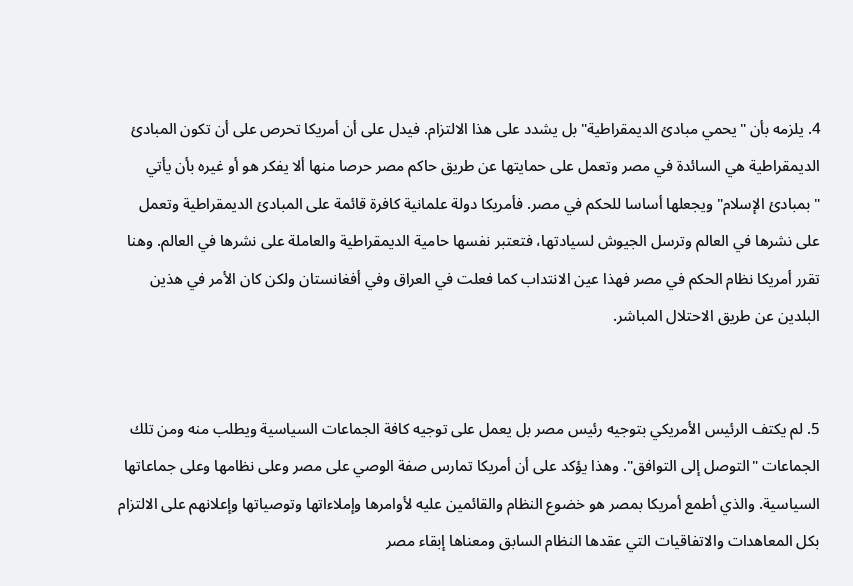4. يلزمه بأن "يحمي مبادئ الديمقراطية" بل يشدد على هذا الالتزام. فيدل على أن أمريكا تحرص على أن تكون المبادئ الديمقراطية هي السائدة في مصر وتعمل على حمايتها عن طريق حاكم مصر حرصا منها ألا يفكر هو أو غيره بأن يأتي "بمبادئ الإسلام" ويجعلها أساسا للحكم في مصر. فأمريكا دولة علمانية كافرة قائمة على المبادئ الديمقراطية وتعمل على نشرها في العالم وترسل الجيوش لسيادتها، فتعتبر نفسها حامية الديمقراطية والعاملة على نشرها في العالم. وهنا تقرر أمريكا نظام الحكم في مصر فهذا عين الانتداب كما فعلت في العراق وفي أفغانستان ولكن كان الأمر في هذين البلدين عن طريق الاحتلال المباشر.


5. لم يكتف الرئيس الأمريكي بتوجيه رئيس مصر بل يعمل على توجيه كافة الجماعات السياسية ويطلب منه ومن تلك الجماعات "التوصل إلى التوافق". وهذا يؤكد على أن أمريكا تمارس صفة الوصي على مصر وعلى نظامها وعلى جماعاتها السياسية. والذي أطمع أمريكا بمصر هو خضوع النظام والقائمين عليه لأوامرها وإملاءاتها وتوصياتها وإعلانهم على الالتزام بكل المعاهدات والاتفاقيات التي عقدها النظام السابق ومعناها إبقاء مصر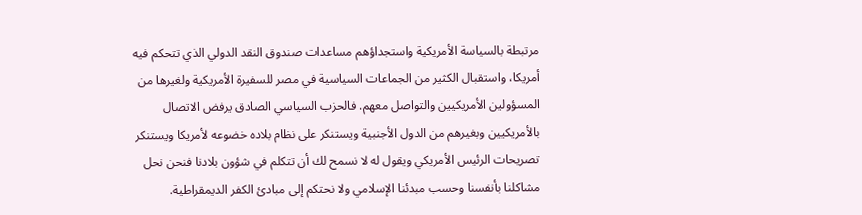مرتبطة بالسياسة الأمريكية واستجداؤهم مساعدات صندوق النقد الدولي الذي تتحكم فيه أمريكا، واستقبال الكثير من الجماعات السياسية في مصر للسفيرة الأمريكية ولغيرها من المسؤولين الأمريكيين والتواصل معهم. فالحزب السياسي الصادق يرفض الاتصال بالأمريكيين وبغيرهم من الدول الأجنبية ويستنكر على نظام بلاده خضوعه لأمريكا ويستنكر تصريحات الرئيس الأمريكي ويقول له لا نسمح لك أن تتكلم في شؤون بلادنا فنحن نحل مشاكلنا بأنفسنا وحسب مبدئنا الإسلامي ولا نحتكم إلى مبادئ الكفر الديمقراطية.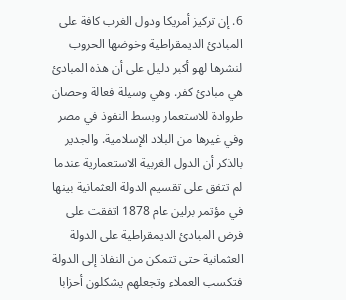6. إن تركيز أمريكا ودول الغرب كافة على المبادئ الديمقراطية وخوضها الحروب لنشرها لهو أكبر دليل على أن هذه المبادئ هي مبادئ كفر. وهي وسيلة فعالة وحصان طروادة للاستعمار وبسط النفوذ في مصر وفي غيرها من البلاد الإسلامية. والجدير بالذكر أن الدول الغربية الاستعمارية عندما لم تتفق على تقسيم الدولة العثمانية بينها في مؤتمر برلين عام 1878 اتفقت على فرض المبادئ الديمقراطية على الدولة العثمانية حتى تتمكن من النفاذ إلى الدولة فتكسب العملاء وتجعلهم يشكلون أحزابا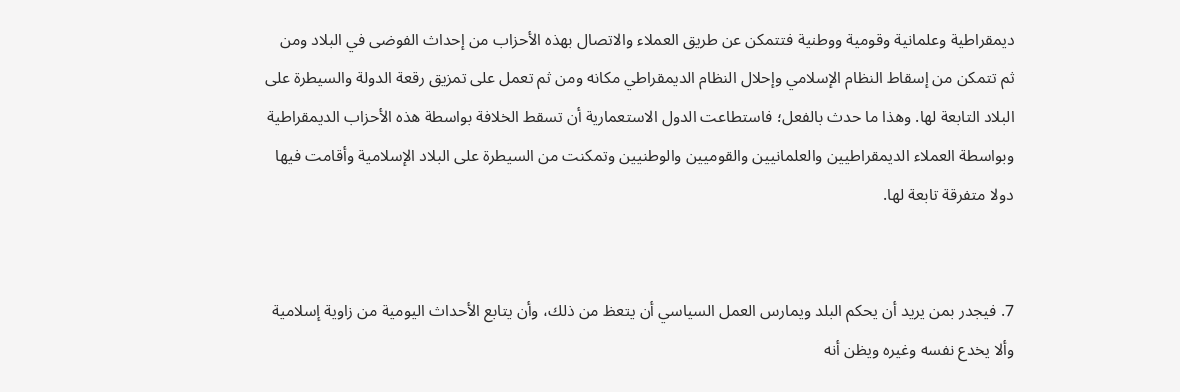ديمقراطية وعلمانية وقومية ووطنية فتتمكن عن طريق العملاء والاتصال بهذه الأحزاب من إحداث الفوضى في البلاد ومن ثم تتمكن من إسقاط النظام الإسلامي وإحلال النظام الديمقراطي مكانه ومن ثم تعمل على تمزيق رقعة الدولة والسيطرة على البلاد التابعة لها. وهذا ما حدث بالفعل؛ فاستطاعت الدول الاستعمارية أن تسقط الخلافة بواسطة هذه الأحزاب الديمقراطية وبواسطة العملاء الديمقراطيين والعلمانيين والقوميين والوطنيين وتمكنت من السيطرة على البلاد الإسلامية وأقامت فيها دولا متفرقة تابعة لها.


7. فيجدر بمن يريد أن يحكم البلد ويمارس العمل السياسي أن يتعظ من ذلك، وأن يتابع الأحداث اليومية من زاوية إسلامية وألا يخدع نفسه وغيره ويظن أنه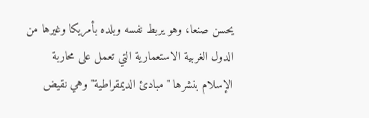يحسن صنعا، وهو يربط نفسه وبلده بأمريكا وغيرها من الدول الغربية الاستعمارية التي تعمل على محاربة الإسلام بنشرها "مبادئ الديمقراطية" وهي نقيض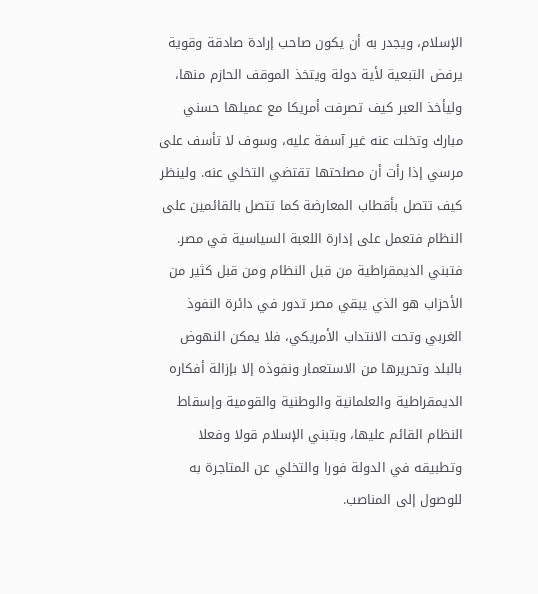الإسلام، ويجدر به أن يكون صاحب إرادة صادقة وقوية يرفض التبعية لأية دولة ويتخذ الموقف الحازم منها، وليأخذ العبر كيف تصرفت أمريكا مع عميلها حسني مبارك وتخلت عنه غير آسفة عليه، وسوف لا تأسف على مرسي إذا رأت أن مصلحتها تقتضي التخلي عنه. ولينظر كيف تتصل بأقطاب المعارضة كما تتصل بالقائمين على النظام فتعمل على إدارة اللعبة السياسية في مصر. فتبني الديمقراطية من قبل النظام ومن قبل كثير من الأحزاب هو الذي يبقي مصر تدور في دائرة النفوذ الغربي وتحت الانتداب الأمريكي، فلا يمكن النهوض بالبلد وتحريرها من الاستعمار ونفوذه إلا بإزالة أفكاره الديمقراطية والعلمانية والوطنية والقومية وإسقاط النظام القائم عليها، وبتبني الإسلام قولا وفعلا وتطبيقه في الدولة فورا والتخلي عن المتاجرة به للوصول إلى المناصب.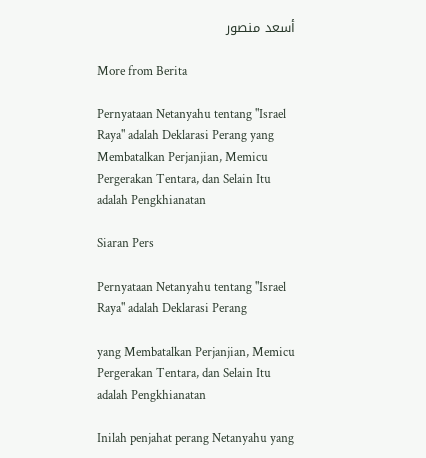أسعد منصور

More from Berita

Pernyataan Netanyahu tentang "Israel Raya" adalah Deklarasi Perang yang Membatalkan Perjanjian, Memicu Pergerakan Tentara, dan Selain Itu adalah Pengkhianatan

Siaran Pers

Pernyataan Netanyahu tentang "Israel Raya" adalah Deklarasi Perang

yang Membatalkan Perjanjian, Memicu Pergerakan Tentara, dan Selain Itu adalah Pengkhianatan

Inilah penjahat perang Netanyahu yang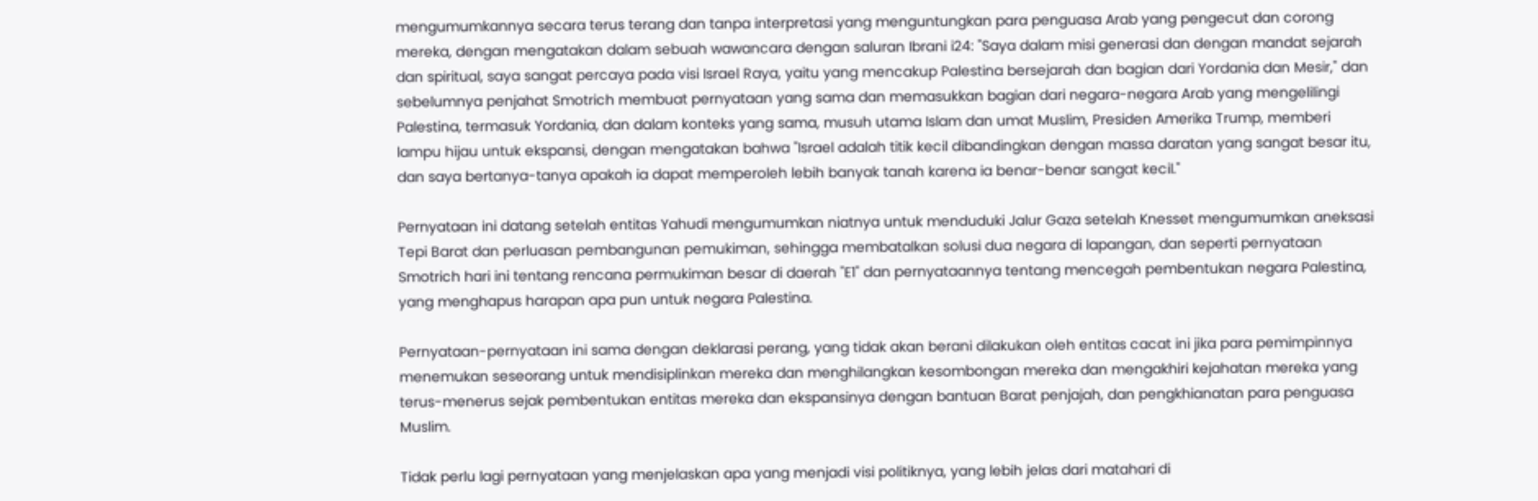mengumumkannya secara terus terang dan tanpa interpretasi yang menguntungkan para penguasa Arab yang pengecut dan corong mereka, dengan mengatakan dalam sebuah wawancara dengan saluran Ibrani i24: "Saya dalam misi generasi dan dengan mandat sejarah dan spiritual, saya sangat percaya pada visi Israel Raya, yaitu yang mencakup Palestina bersejarah dan bagian dari Yordania dan Mesir," dan sebelumnya penjahat Smotrich membuat pernyataan yang sama dan memasukkan bagian dari negara-negara Arab yang mengelilingi Palestina, termasuk Yordania, dan dalam konteks yang sama, musuh utama Islam dan umat Muslim, Presiden Amerika Trump, memberi lampu hijau untuk ekspansi, dengan mengatakan bahwa "Israel adalah titik kecil dibandingkan dengan massa daratan yang sangat besar itu, dan saya bertanya-tanya apakah ia dapat memperoleh lebih banyak tanah karena ia benar-benar sangat kecil."

Pernyataan ini datang setelah entitas Yahudi mengumumkan niatnya untuk menduduki Jalur Gaza setelah Knesset mengumumkan aneksasi Tepi Barat dan perluasan pembangunan pemukiman, sehingga membatalkan solusi dua negara di lapangan, dan seperti pernyataan Smotrich hari ini tentang rencana permukiman besar di daerah "E1" dan pernyataannya tentang mencegah pembentukan negara Palestina, yang menghapus harapan apa pun untuk negara Palestina.

Pernyataan-pernyataan ini sama dengan deklarasi perang, yang tidak akan berani dilakukan oleh entitas cacat ini jika para pemimpinnya menemukan seseorang untuk mendisiplinkan mereka dan menghilangkan kesombongan mereka dan mengakhiri kejahatan mereka yang terus-menerus sejak pembentukan entitas mereka dan ekspansinya dengan bantuan Barat penjajah, dan pengkhianatan para penguasa Muslim.

Tidak perlu lagi pernyataan yang menjelaskan apa yang menjadi visi politiknya, yang lebih jelas dari matahari di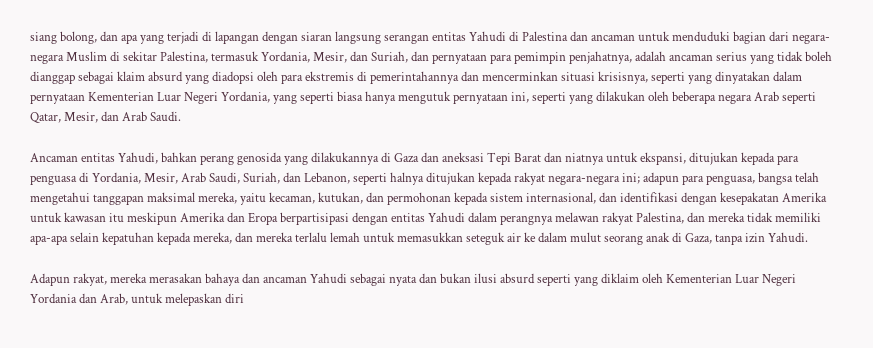siang bolong, dan apa yang terjadi di lapangan dengan siaran langsung serangan entitas Yahudi di Palestina dan ancaman untuk menduduki bagian dari negara-negara Muslim di sekitar Palestina, termasuk Yordania, Mesir, dan Suriah, dan pernyataan para pemimpin penjahatnya, adalah ancaman serius yang tidak boleh dianggap sebagai klaim absurd yang diadopsi oleh para ekstremis di pemerintahannya dan mencerminkan situasi krisisnya, seperti yang dinyatakan dalam pernyataan Kementerian Luar Negeri Yordania, yang seperti biasa hanya mengutuk pernyataan ini, seperti yang dilakukan oleh beberapa negara Arab seperti Qatar, Mesir, dan Arab Saudi.

Ancaman entitas Yahudi, bahkan perang genosida yang dilakukannya di Gaza dan aneksasi Tepi Barat dan niatnya untuk ekspansi, ditujukan kepada para penguasa di Yordania, Mesir, Arab Saudi, Suriah, dan Lebanon, seperti halnya ditujukan kepada rakyat negara-negara ini; adapun para penguasa, bangsa telah mengetahui tanggapan maksimal mereka, yaitu kecaman, kutukan, dan permohonan kepada sistem internasional, dan identifikasi dengan kesepakatan Amerika untuk kawasan itu meskipun Amerika dan Eropa berpartisipasi dengan entitas Yahudi dalam perangnya melawan rakyat Palestina, dan mereka tidak memiliki apa-apa selain kepatuhan kepada mereka, dan mereka terlalu lemah untuk memasukkan seteguk air ke dalam mulut seorang anak di Gaza, tanpa izin Yahudi.

Adapun rakyat, mereka merasakan bahaya dan ancaman Yahudi sebagai nyata dan bukan ilusi absurd seperti yang diklaim oleh Kementerian Luar Negeri Yordania dan Arab, untuk melepaskan diri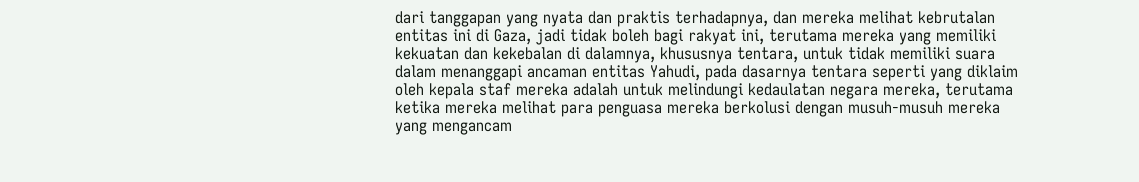dari tanggapan yang nyata dan praktis terhadapnya, dan mereka melihat kebrutalan entitas ini di Gaza, jadi tidak boleh bagi rakyat ini, terutama mereka yang memiliki kekuatan dan kekebalan di dalamnya, khususnya tentara, untuk tidak memiliki suara dalam menanggapi ancaman entitas Yahudi, pada dasarnya tentara seperti yang diklaim oleh kepala staf mereka adalah untuk melindungi kedaulatan negara mereka, terutama ketika mereka melihat para penguasa mereka berkolusi dengan musuh-musuh mereka yang mengancam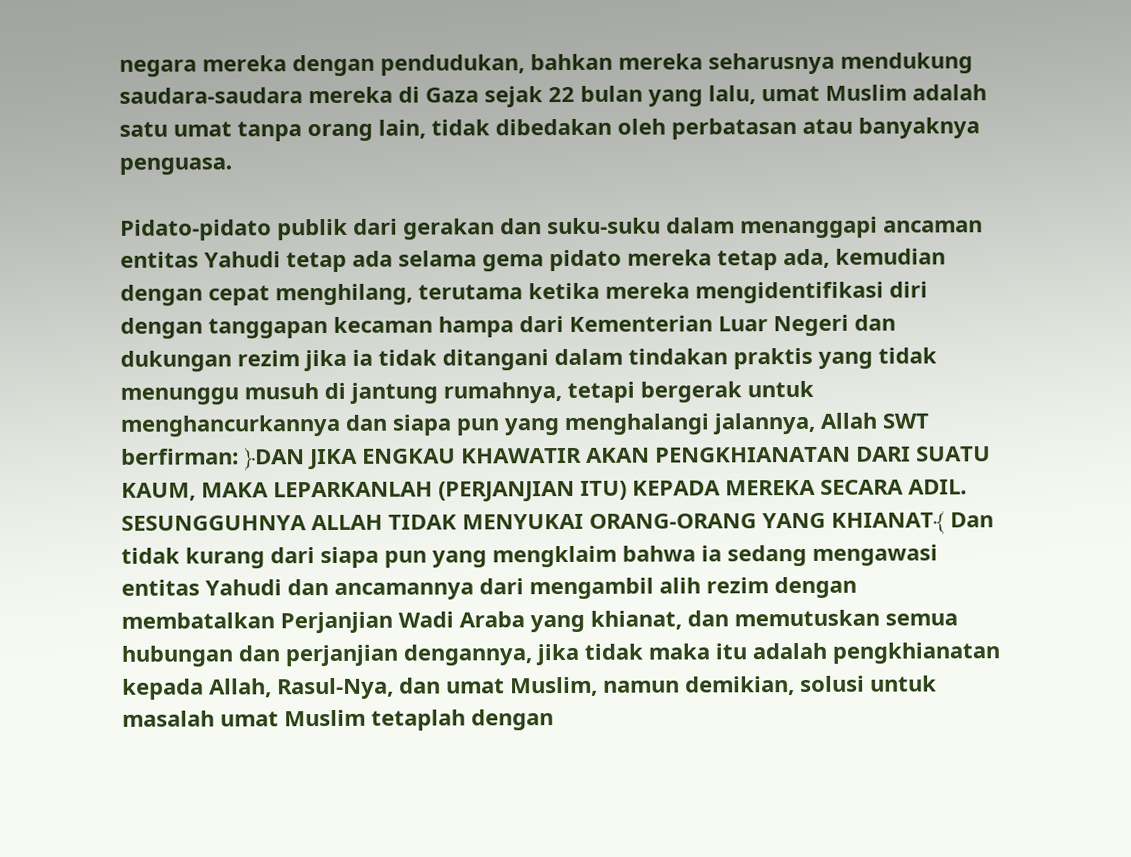negara mereka dengan pendudukan, bahkan mereka seharusnya mendukung saudara-saudara mereka di Gaza sejak 22 bulan yang lalu, umat Muslim adalah satu umat tanpa orang lain, tidak dibedakan oleh perbatasan atau banyaknya penguasa.

Pidato-pidato publik dari gerakan dan suku-suku dalam menanggapi ancaman entitas Yahudi tetap ada selama gema pidato mereka tetap ada, kemudian dengan cepat menghilang, terutama ketika mereka mengidentifikasi diri dengan tanggapan kecaman hampa dari Kementerian Luar Negeri dan dukungan rezim jika ia tidak ditangani dalam tindakan praktis yang tidak menunggu musuh di jantung rumahnya, tetapi bergerak untuk menghancurkannya dan siapa pun yang menghalangi jalannya, Allah SWT berfirman: ﴿DAN JIKA ENGKAU KHAWATIR AKAN PENGKHIANATAN DARI SUATU KAUM, MAKA LEPARKANLAH (PERJANJIAN ITU) KEPADA MEREKA SECARA ADIL. SESUNGGUHNYA ALLAH TIDAK MENYUKAI ORANG-ORANG YANG KHIANAT﴾ Dan tidak kurang dari siapa pun yang mengklaim bahwa ia sedang mengawasi entitas Yahudi dan ancamannya dari mengambil alih rezim dengan membatalkan Perjanjian Wadi Araba yang khianat, dan memutuskan semua hubungan dan perjanjian dengannya, jika tidak maka itu adalah pengkhianatan kepada Allah, Rasul-Nya, dan umat Muslim, namun demikian, solusi untuk masalah umat Muslim tetaplah dengan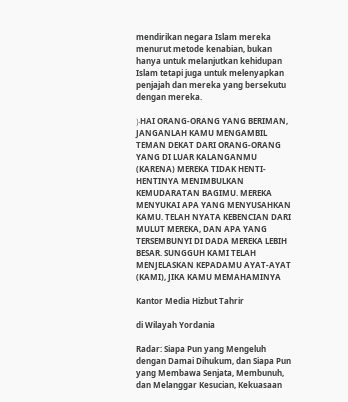mendirikan negara Islam mereka menurut metode kenabian, bukan hanya untuk melanjutkan kehidupan Islam tetapi juga untuk melenyapkan penjajah dan mereka yang bersekutu dengan mereka.

﴿HAI ORANG-ORANG YANG BERIMAN, JANGANLAH KAMU MENGAMBIL TEMAN DEKAT DARI ORANG-ORANG YANG DI LUAR KALANGANMU (KARENA) MEREKA TIDAK HENTI-HENTINYA MENIMBULKAN KEMUDARATAN BAGIMU. MEREKA MENYUKAI APA YANG MENYUSAHKAN KAMU. TELAH NYATA KEBENCIAN DARI MULUT MEREKA, DAN APA YANG TERSEMBUNYI DI DADA MEREKA LEBIH BESAR. SUNGGUH KAMI TELAH MENJELASKAN KEPADAMU AYAT-AYAT (KAMI), JIKA KAMU MEMAHAMINYA

Kantor Media Hizbut Tahrir

di Wilayah Yordania

Radar: Siapa Pun yang Mengeluh dengan Damai Dihukum, dan Siapa Pun yang Membawa Senjata, Membunuh, dan Melanggar Kesucian, Kekuasaan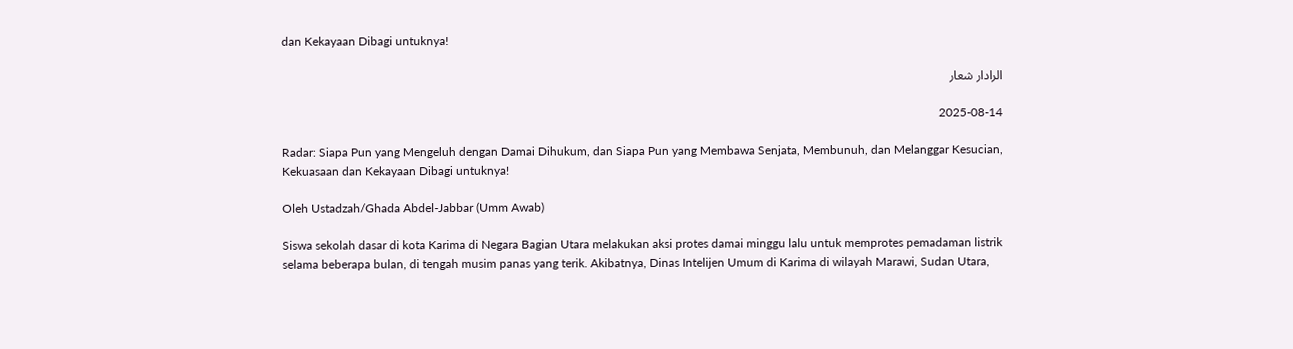dan Kekayaan Dibagi untuknya!

الرادار شعار

2025-08-14

Radar: Siapa Pun yang Mengeluh dengan Damai Dihukum, dan Siapa Pun yang Membawa Senjata, Membunuh, dan Melanggar Kesucian, Kekuasaan dan Kekayaan Dibagi untuknya!

Oleh Ustadzah/Ghada Abdel-Jabbar (Umm Awab)

Siswa sekolah dasar di kota Karima di Negara Bagian Utara melakukan aksi protes damai minggu lalu untuk memprotes pemadaman listrik selama beberapa bulan, di tengah musim panas yang terik. Akibatnya, Dinas Intelijen Umum di Karima di wilayah Marawi, Sudan Utara,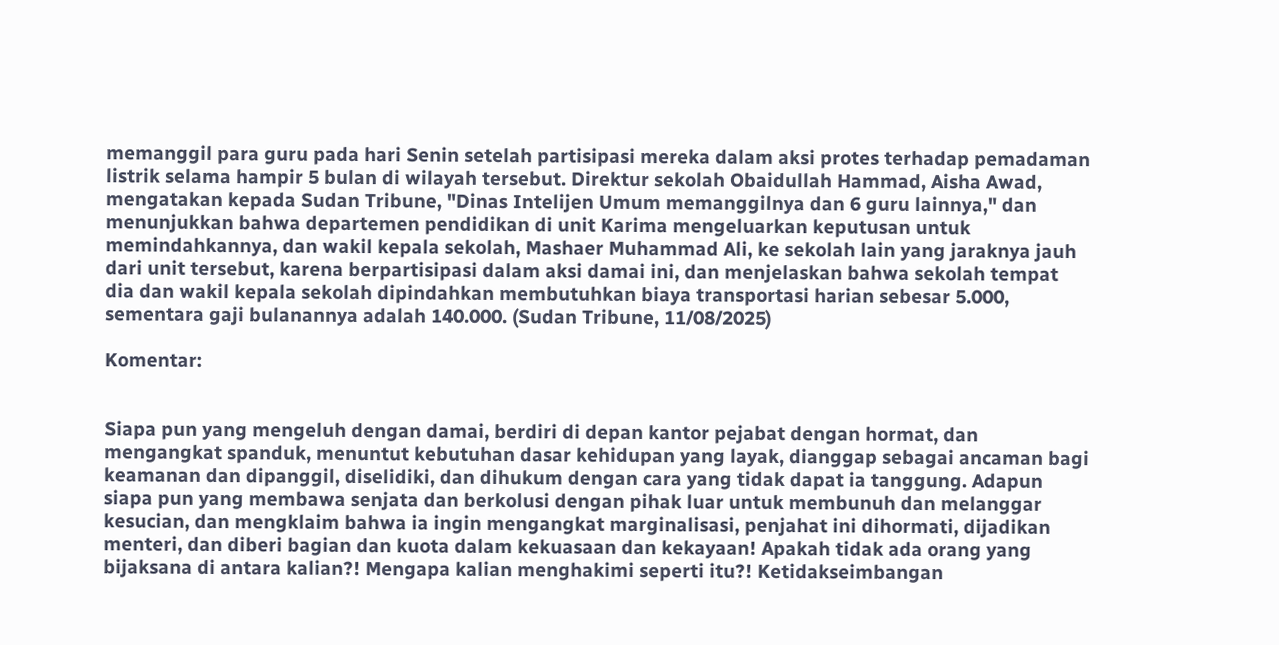memanggil para guru pada hari Senin setelah partisipasi mereka dalam aksi protes terhadap pemadaman listrik selama hampir 5 bulan di wilayah tersebut. Direktur sekolah Obaidullah Hammad, Aisha Awad, mengatakan kepada Sudan Tribune, "Dinas Intelijen Umum memanggilnya dan 6 guru lainnya," dan menunjukkan bahwa departemen pendidikan di unit Karima mengeluarkan keputusan untuk memindahkannya, dan wakil kepala sekolah, Mashaer Muhammad Ali, ke sekolah lain yang jaraknya jauh dari unit tersebut, karena berpartisipasi dalam aksi damai ini, dan menjelaskan bahwa sekolah tempat dia dan wakil kepala sekolah dipindahkan membutuhkan biaya transportasi harian sebesar 5.000, sementara gaji bulanannya adalah 140.000. (Sudan Tribune, 11/08/2025)

Komentar:


Siapa pun yang mengeluh dengan damai, berdiri di depan kantor pejabat dengan hormat, dan mengangkat spanduk, menuntut kebutuhan dasar kehidupan yang layak, dianggap sebagai ancaman bagi keamanan dan dipanggil, diselidiki, dan dihukum dengan cara yang tidak dapat ia tanggung. Adapun siapa pun yang membawa senjata dan berkolusi dengan pihak luar untuk membunuh dan melanggar kesucian, dan mengklaim bahwa ia ingin mengangkat marginalisasi, penjahat ini dihormati, dijadikan menteri, dan diberi bagian dan kuota dalam kekuasaan dan kekayaan! Apakah tidak ada orang yang bijaksana di antara kalian?! Mengapa kalian menghakimi seperti itu?! Ketidakseimbangan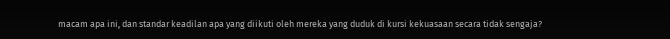macam apa ini, dan standar keadilan apa yang diikuti oleh mereka yang duduk di kursi kekuasaan secara tidak sengaja?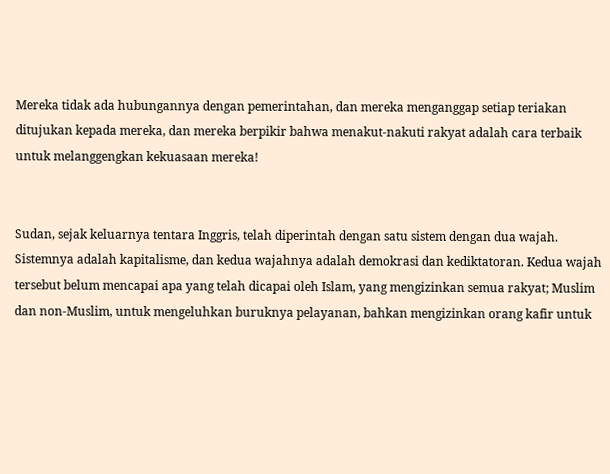Mereka tidak ada hubungannya dengan pemerintahan, dan mereka menganggap setiap teriakan ditujukan kepada mereka, dan mereka berpikir bahwa menakut-nakuti rakyat adalah cara terbaik untuk melanggengkan kekuasaan mereka!


Sudan, sejak keluarnya tentara Inggris, telah diperintah dengan satu sistem dengan dua wajah. Sistemnya adalah kapitalisme, dan kedua wajahnya adalah demokrasi dan kediktatoran. Kedua wajah tersebut belum mencapai apa yang telah dicapai oleh Islam, yang mengizinkan semua rakyat; Muslim dan non-Muslim, untuk mengeluhkan buruknya pelayanan, bahkan mengizinkan orang kafir untuk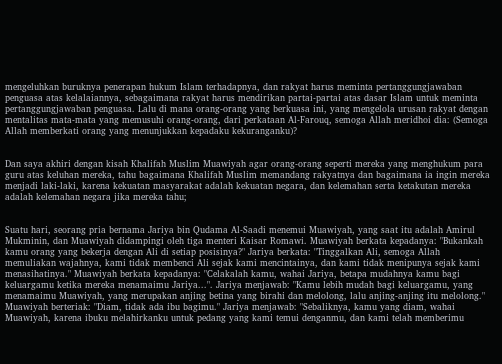mengeluhkan buruknya penerapan hukum Islam terhadapnya, dan rakyat harus meminta pertanggungjawaban penguasa atas kelalaiannya, sebagaimana rakyat harus mendirikan partai-partai atas dasar Islam untuk meminta pertanggungjawaban penguasa. Lalu di mana orang-orang yang berkuasa ini, yang mengelola urusan rakyat dengan mentalitas mata-mata yang memusuhi orang-orang, dari perkataan Al-Farouq, semoga Allah meridhoi dia: (Semoga Allah memberkati orang yang menunjukkan kepadaku kekuranganku)?


Dan saya akhiri dengan kisah Khalifah Muslim Muawiyah agar orang-orang seperti mereka yang menghukum para guru atas keluhan mereka, tahu bagaimana Khalifah Muslim memandang rakyatnya dan bagaimana ia ingin mereka menjadi laki-laki, karena kekuatan masyarakat adalah kekuatan negara, dan kelemahan serta ketakutan mereka adalah kelemahan negara jika mereka tahu;


Suatu hari, seorang pria bernama Jariya bin Qudama Al-Saadi menemui Muawiyah, yang saat itu adalah Amirul Mukminin, dan Muawiyah didampingi oleh tiga menteri Kaisar Romawi. Muawiyah berkata kepadanya: "Bukankah kamu orang yang bekerja dengan Ali di setiap posisinya?" Jariya berkata: "Tinggalkan Ali, semoga Allah memuliakan wajahnya, kami tidak membenci Ali sejak kami mencintainya, dan kami tidak menipunya sejak kami menasihatinya." Muawiyah berkata kepadanya: "Celakalah kamu, wahai Jariya, betapa mudahnya kamu bagi keluargamu ketika mereka menamaimu Jariya...". Jariya menjawab: "Kamu lebih mudah bagi keluargamu, yang menamaimu Muawiyah, yang merupakan anjing betina yang birahi dan melolong, lalu anjing-anjing itu melolong." Muawiyah berteriak: "Diam, tidak ada ibu bagimu." Jariya menjawab: "Sebaliknya, kamu yang diam, wahai Muawiyah, karena ibuku melahirkanku untuk pedang yang kami temui denganmu, dan kami telah memberimu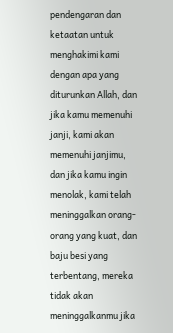pendengaran dan ketaatan untuk menghakimi kami dengan apa yang diturunkan Allah, dan jika kamu memenuhi janji, kami akan memenuhi janjimu, dan jika kamu ingin menolak, kami telah meninggalkan orang-orang yang kuat, dan baju besi yang terbentang, mereka tidak akan meninggalkanmu jika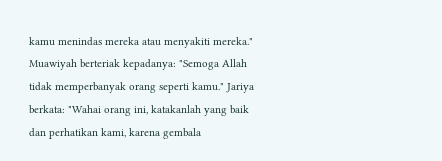kamu menindas mereka atau menyakiti mereka." Muawiyah berteriak kepadanya: "Semoga Allah tidak memperbanyak orang seperti kamu." Jariya berkata: "Wahai orang ini, katakanlah yang baik dan perhatikan kami, karena gembala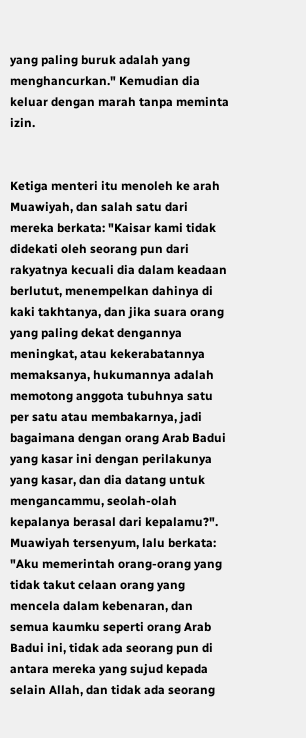yang paling buruk adalah yang menghancurkan." Kemudian dia keluar dengan marah tanpa meminta izin.


Ketiga menteri itu menoleh ke arah Muawiyah, dan salah satu dari mereka berkata: "Kaisar kami tidak didekati oleh seorang pun dari rakyatnya kecuali dia dalam keadaan berlutut, menempelkan dahinya di kaki takhtanya, dan jika suara orang yang paling dekat dengannya meningkat, atau kekerabatannya memaksanya, hukumannya adalah memotong anggota tubuhnya satu per satu atau membakarnya, jadi bagaimana dengan orang Arab Badui yang kasar ini dengan perilakunya yang kasar, dan dia datang untuk mengancammu, seolah-olah kepalanya berasal dari kepalamu?". Muawiyah tersenyum, lalu berkata: "Aku memerintah orang-orang yang tidak takut celaan orang yang mencela dalam kebenaran, dan semua kaumku seperti orang Arab Badui ini, tidak ada seorang pun di antara mereka yang sujud kepada selain Allah, dan tidak ada seorang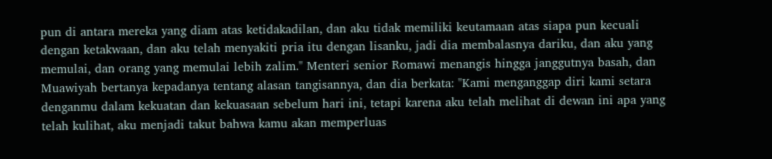pun di antara mereka yang diam atas ketidakadilan, dan aku tidak memiliki keutamaan atas siapa pun kecuali dengan ketakwaan, dan aku telah menyakiti pria itu dengan lisanku, jadi dia membalasnya dariku, dan aku yang memulai, dan orang yang memulai lebih zalim." Menteri senior Romawi menangis hingga janggutnya basah, dan Muawiyah bertanya kepadanya tentang alasan tangisannya, dan dia berkata: "Kami menganggap diri kami setara denganmu dalam kekuatan dan kekuasaan sebelum hari ini, tetapi karena aku telah melihat di dewan ini apa yang telah kulihat, aku menjadi takut bahwa kamu akan memperluas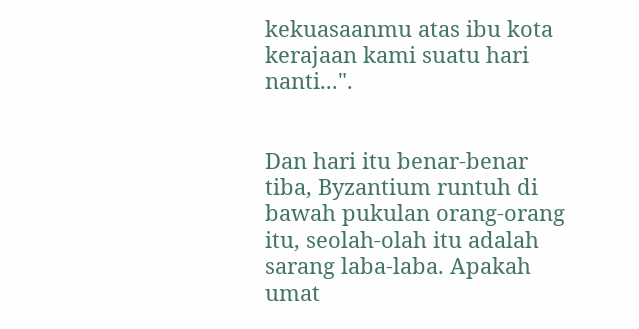kekuasaanmu atas ibu kota kerajaan kami suatu hari nanti...".


Dan hari itu benar-benar tiba, Byzantium runtuh di bawah pukulan orang-orang itu, seolah-olah itu adalah sarang laba-laba. Apakah umat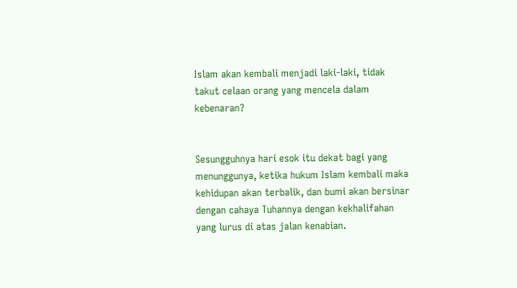Islam akan kembali menjadi laki-laki, tidak takut celaan orang yang mencela dalam kebenaran?


Sesungguhnya hari esok itu dekat bagi yang menunggunya, ketika hukum Islam kembali maka kehidupan akan terbalik, dan bumi akan bersinar dengan cahaya Tuhannya dengan kekhalifahan yang lurus di atas jalan kenabian.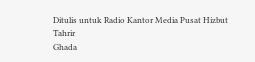Ditulis untuk Radio Kantor Media Pusat Hizbut Tahrir
Ghada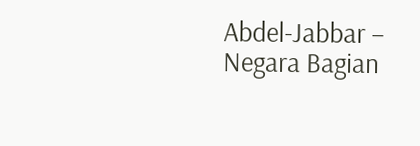Abdel-Jabbar – Negara Bagian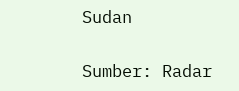Sudan

Sumber: Radar